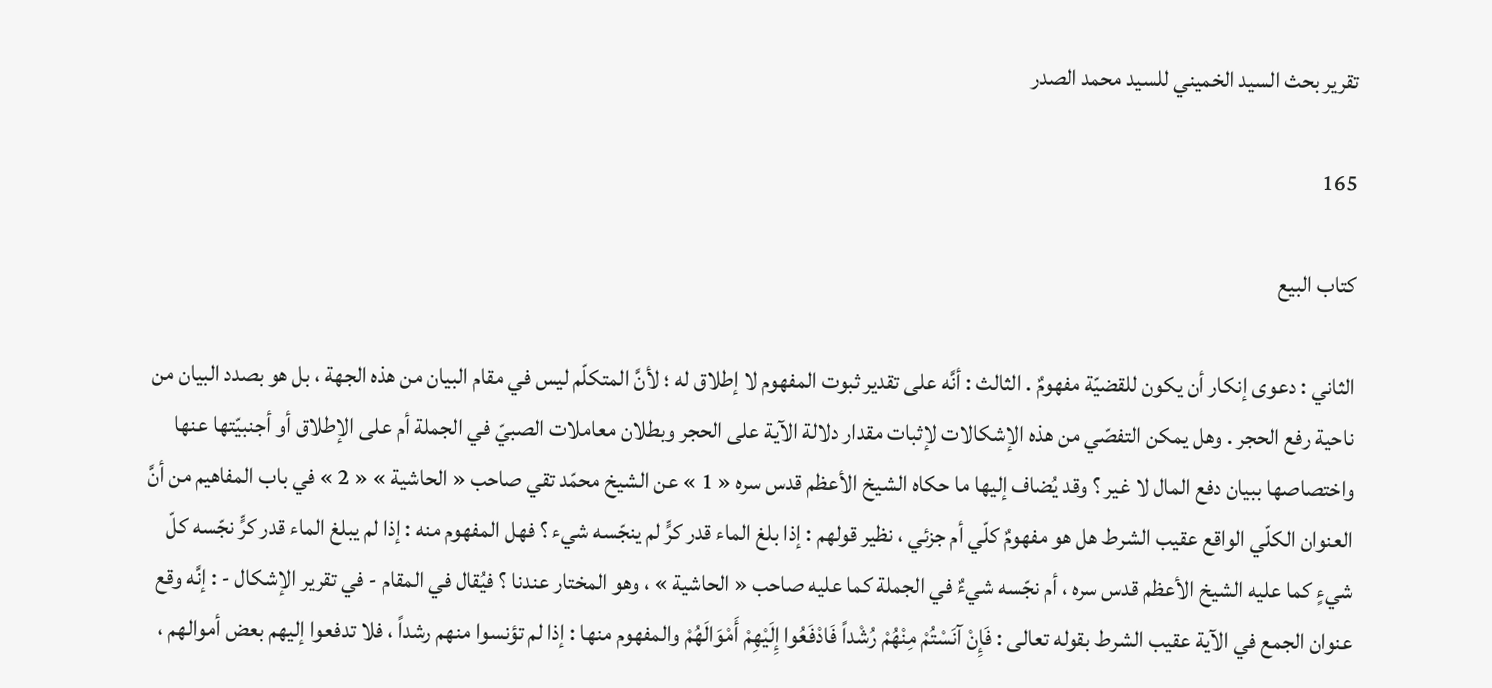تقرير بحث السيد الخميني للسيد محمد الصدر

165

كتاب البيع

الثاني : دعوى إنكار أن يكون للقضيّة مفهومٌ . الثالث : أنَّه على تقدير ثبوت المفهوم لا إطلاق له ؛ لأنَّ المتكلّم ليس في مقام البيان من هذه الجهة ، بل هو بصدد البيان من ناحية رفع الحجر . وهل يمكن التفصّي من هذه الإشكالات لإثبات مقدار دلالة الآية على الحجر وبطلان معاملات الصبيّ في الجملة أم على الإطلاق أو أجنبيّتها عنها واختصاصها ببيان دفع المال لا غير ؟ وقد يُضاف إليها ما حكاه الشيخ الأعظم قدس سره « 1 » عن الشيخ محمّد تقي صاحب « الحاشية » « 2 » في باب المفاهيم من أنَّ العنوان الكلّي الواقع عقيب الشرط هل هو مفهومٌ كلّي أم جزئي ، نظير قولهم : إذا بلغ الماء قدر كرٍّ لم ينجّسه شيء ؟ فهل المفهوم منه : إذا لم يبلغ الماء قدر كرٍّ نجّسه كلّ شيءٍ كما عليه الشيخ الأعظم قدس سره ، أم نجّسه شيءٌ في الجملة كما عليه صاحب « الحاشية » ، وهو المختار عندنا ؟ فيُقال في المقام - في تقرير الإشكال - : إنَّه وقع عنوان الجمع في الآية عقيب الشرط بقوله تعالى : فَإِنْ آنَسْتُمْ مِنْهُمْ رُشْداً فَادْفَعُوا إِلَيْهِمْ أَمْوَالَهُمْ والمفهوم منها : إذا لم تؤنسوا منهم رشداً ، فلا تدفعوا إليهم بعض أموالهم ،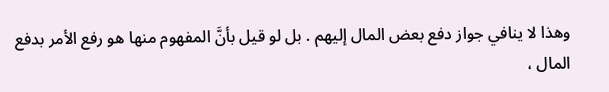وهذا لا ينافي جواز دفع بعض المال إليهم . بل لو قيل بأنَّ المفهوم منها هو رفع الأمر بدفع المال ،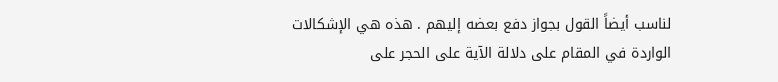لناسب أيضاً القول بجواز دفع بعضه إليهم . هذه هي الإشكالات الواردة في المقام على دلالة الآية على الحجر على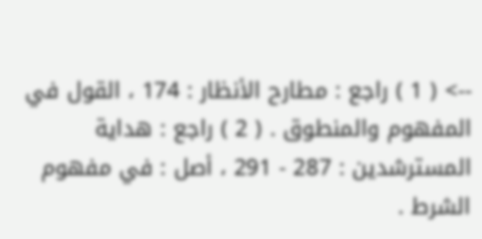--> ( 1 ) راجع : مطارح الأنظار : 174 ، القول في المفهوم والمنطوق . ( 2 ) راجع : هداية المسترشدين : 287 - 291 ، أصل : في مفهوم الشرط .